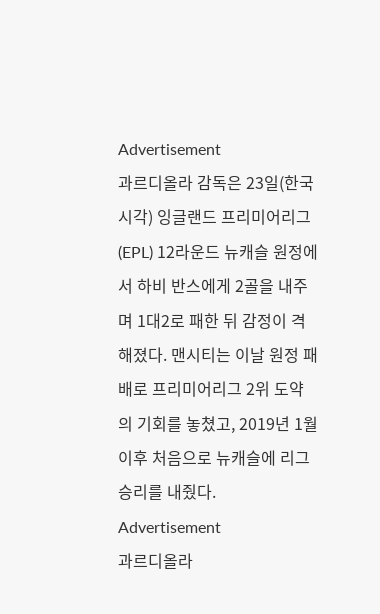Advertisement
과르디올라 감독은 23일(한국시각) 잉글랜드 프리미어리그(EPL) 12라운드 뉴캐슬 원정에서 하비 반스에게 2골을 내주며 1대2로 패한 뒤 감정이 격해졌다. 맨시티는 이날 원정 패배로 프리미어리그 2위 도약의 기회를 놓쳤고, 2019년 1월 이후 처음으로 뉴캐슬에 리그 승리를 내줬다.
Advertisement
과르디올라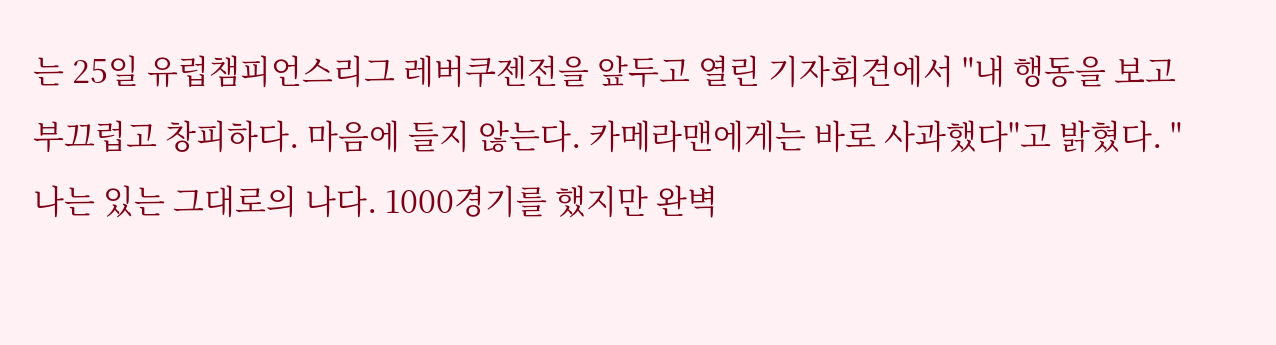는 25일 유럽챔피언스리그 레버쿠젠전을 앞두고 열린 기자회견에서 "내 행동을 보고 부끄럽고 창피하다. 마음에 들지 않는다. 카메라맨에게는 바로 사과했다"고 밝혔다. "나는 있는 그대로의 나다. 1000경기를 했지만 완벽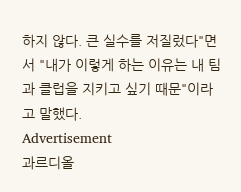하지 않다. 큰 실수를 저질렀다"면서 "내가 이렇게 하는 이유는 내 팀과 클럽을 지키고 싶기 때문"이라고 말했다.
Advertisement
과르디올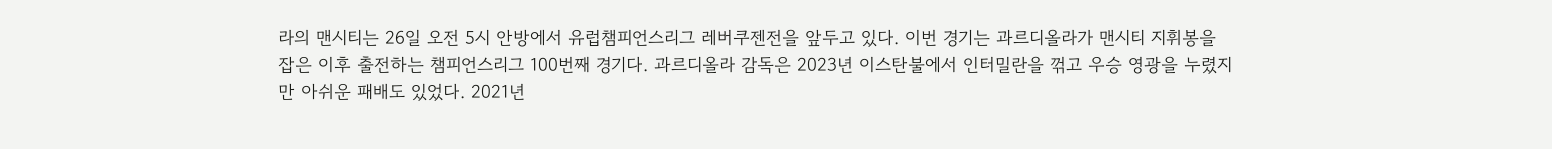라의 맨시티는 26일 오전 5시 안방에서 유럽챔피언스리그 레버쿠젠전을 앞두고 있다. 이번 경기는 과르디올라가 맨시티 지휘봉을 잡은 이후 출전하는 챔피언스리그 100번째 경기다. 과르디올라 감독은 2023년 이스탄불에서 인터밀란을 꺾고 우승 영광을 누렸지만 아쉬운 패배도 있었다. 2021년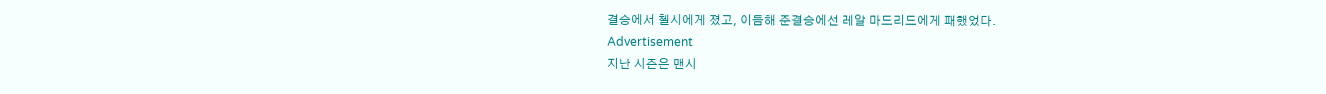결승에서 첼시에게 졌고, 이듬해 준결승에선 레알 마드리드에게 패했었다.
Advertisement
지난 시즌은 맨시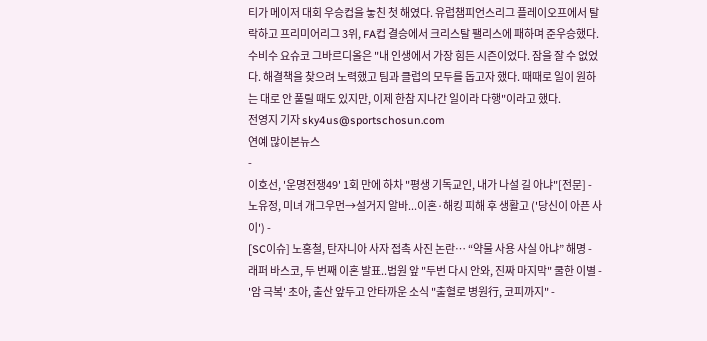티가 메이저 대회 우승컵을 놓친 첫 해였다. 유럽챔피언스리그 플레이오프에서 탈락하고 프리미어리그 3위, FA컵 결승에서 크리스탈 팰리스에 패하며 준우승했다. 수비수 요슈코 그바르디올은 "내 인생에서 가장 힘든 시즌이었다. 잠을 잘 수 없었다. 해결책을 찾으려 노력했고 팀과 클럽의 모두를 돕고자 했다. 때때로 일이 원하는 대로 안 풀릴 때도 있지만, 이제 한참 지나간 일이라 다행"이라고 했다.
전영지 기자 sky4us@sportschosun.com
연예 많이본뉴스
-
이호선, '운명전쟁49' 1회 만에 하차 "평생 기독교인, 내가 나설 길 아냐"[전문] -
노유정, 미녀 개그우먼→설거지 알바...이혼·해킹 피해 후 생활고 ('당신이 아픈 사이') -
[SC이슈] 노홍철, 탄자니아 사자 접촉 사진 논란… “약물 사용 사실 아냐” 해명 -
래퍼 바스코, 두 번째 이혼 발표..법원 앞 "두번 다시 안와, 진짜 마지막" 쿨한 이별 -
'암 극복' 초아, 출산 앞두고 안타까운 소식 "출혈로 병원行, 코피까지" -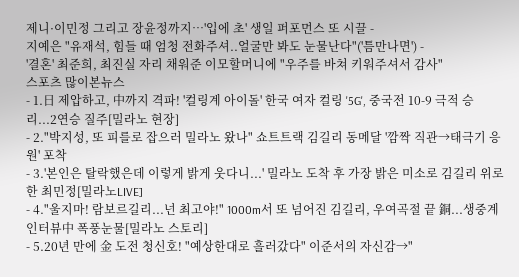제니·이민정 그리고 장윤정까지…'입에 초' 생일 퍼포먼스 또 시끌 -
지예은 "유재석, 힘들 때 엄청 전화주셔..얼굴만 봐도 눈물난다"('틈만나면') -
'결혼' 최준희, 최진실 자리 채워준 이모할머니에 "우주를 바쳐 키워주셔서 감사"
스포츠 많이본뉴스
- 1.日 제압하고, 中까지 격파! '컬링계 아이돌' 한국 여자 컬링 '5G', 중국전 10-9 극적 승리...2연승 질주[밀라노 현장]
- 2."박지성, 또 피를로 잡으러 밀라노 왔나" 쇼트트랙 김길리 동메달 '깜짝 직관→태극기 응원' 포착
- 3.'본인은 탈락했은데 이렇게 밝게 웃다니...' 밀라노 도착 후 가장 밝은 미소로 김길리 위로한 최민정[밀라노LIVE]
- 4."울지마! 람보르길리...넌 최고야!" 1000m서 또 넘어진 김길리, 우여곡절 끝 銅...생중계 인터뷰中 폭풍눈물[밀라노 스토리]
- 5.20년 만에 金 도전 청신호! "예상한대로 흘러갔다" 이준서의 자신감→"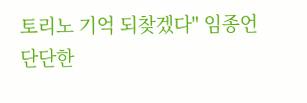토리노 기억 되찾겠다" 임종언 단단한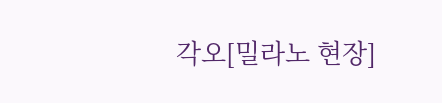각오[밀라노 현장]